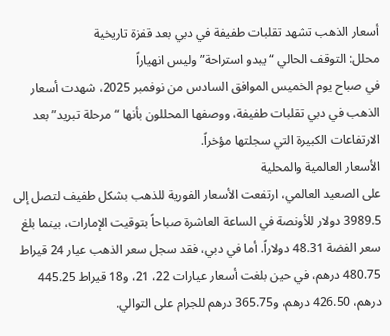أسعار الذهب تشهد تقلبات طفيفة في دبي بعد قفزة تاريخية
محلل: التوقف الحالي “يبدو استراحة” وليس انهياراً
في صباح يوم الخميس الموافق السادس من نوفمبر 2025، شهدت أسعار الذهب في دبي تقلبات طفيفة، ووصفها المحللون بأنها “مرحلة تبريد” بعد الارتفاعات الكبيرة التي سجلتها مؤخراً.
الأسعار العالمية والمحلية
على الصعيد العالمي، ارتفعت الأسعار الفورية للذهب بشكل طفيف لتصل إلى 3989.5 دولار للأونصة في الساعة العاشرة صباحاً بتوقيت الإمارات، بينما بلغ سعر الفضة 48.31 دولاراً. أما في دبي، فقد سجل سعر الذهب عيار 24 قيراط 480.75 درهم، في حين بلغت أسعار عيارات 22، 21، و18 قيراط 445.25 درهم، 426.50 درهم، و365.75 درهم للجرام على التوالي.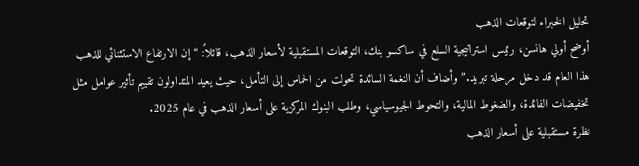تحليل الخبراء لتوقعات الذهب
أوضح أولي هانسن، رئيس استراتيجية السلع في ساكسو بنك، التوقعات المستقبلية لأسعار الذهب، قائلاً: “إن الارتفاع الاستثنائي للذهب هذا العام قد دخل مرحلة تبريد.” وأضاف أن النغمة السائدة تحولت من الحماس إلى التأمل، حيث يعيد المتداولون تقييم تأثير عوامل مثل تخفيضات الفائدة، والضغوط المالية، والتحوط الجيوسياسي، وطلب البنوك المركزية على أسعار الذهب في عام 2025.
نظرة مستقبلية على أسعار الذهب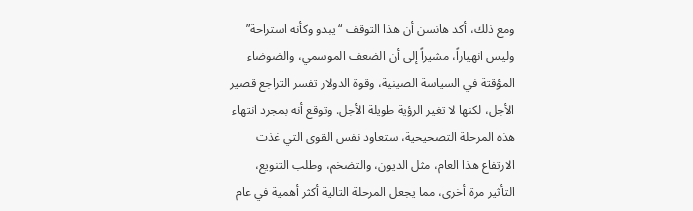ومع ذلك، أكد هانسن أن هذا التوقف “يبدو وكأنه استراحة” وليس انهياراً، مشيراً إلى أن الضعف الموسمي، والضوضاء المؤقتة في السياسة الصينية، وقوة الدولار تفسر التراجع قصير الأجل، لكنها لا تغير الرؤية طويلة الأجل. وتوقع أنه بمجرد انتهاء هذه المرحلة التصحيحية، ستعاود نفس القوى التي غذت الارتفاع هذا العام، مثل الديون، والتضخم، وطلب التنويع، التأثير مرة أخرى، مما يجعل المرحلة التالية أكثر أهمية في عام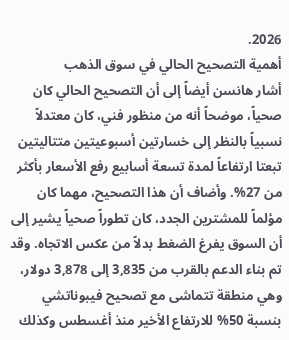2026.
أهمية التصحيح الحالي في سوق الذهب
أشار هانسن أيضاً إلى أن التصحيح الحالي كان صحياً، موضحاً أنه من منظور فني، كان معتدلاً نسبياً بالنظر إلى خسارتين أسبوعيتين متتاليتين تبعتا ارتفاعاً لمدة تسعة أسابيع رفع الأسعار بأكثر من 27%. وأضاف أن هذا التصحيح، مهما كان مؤلماً للمشترين الجدد، كان تطوراً صحياً يشير إلى أن السوق يفرغ الضغط بدلاً من عكس الاتجاه. وقد تم بناء الدعم بالقرب من 3,835 إلى 3,878 دولار، وهي منطقة تتماشى مع تصحيح فيبوناتشي بنسبة 50% للارتفاع الأخير منذ أغسطس وكذلك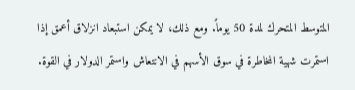المتوسط المتحرك لمدة 50 يوماً. ومع ذلك، لا يمكن استبعاد انزلاق أعمق إذا استمرت شهية المخاطرة في سوق الأسهم في الانتعاش واستمر الدولار في القوة.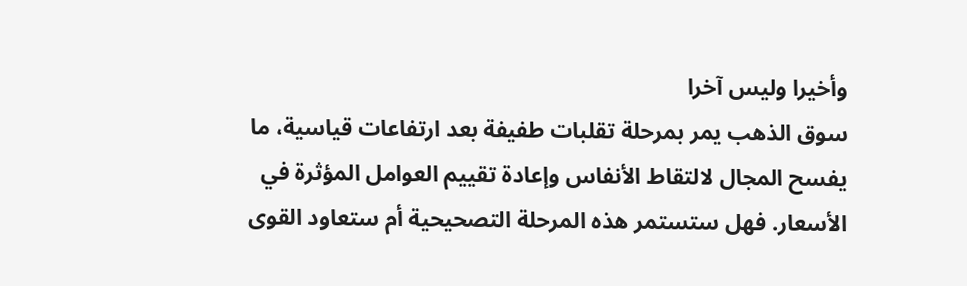وأخيرا وليس آخرا
سوق الذهب يمر بمرحلة تقلبات طفيفة بعد ارتفاعات قياسية، ما يفسح المجال لالتقاط الأنفاس وإعادة تقييم العوامل المؤثرة في الأسعار. فهل ستستمر هذه المرحلة التصحيحية أم ستعاود القوى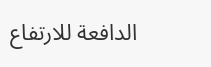الدافعة للارتفاع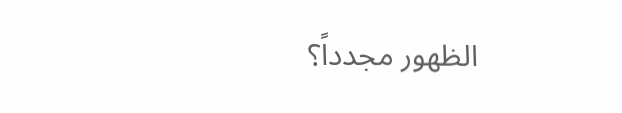الظهور مجدداً؟